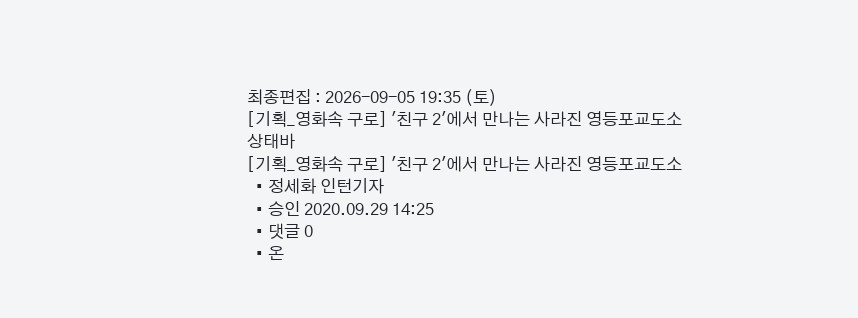최종편집 : 2026-09-05 19:35 (토)
[기획_영화속 구로] '친구 2'에서 만나는 사라진 영등포교도소
상태바
[기획_영화속 구로] '친구 2'에서 만나는 사라진 영등포교도소
  • 정세화 인턴기자
  • 승인 2020.09.29 14:25
  • 댓글 0
  • 온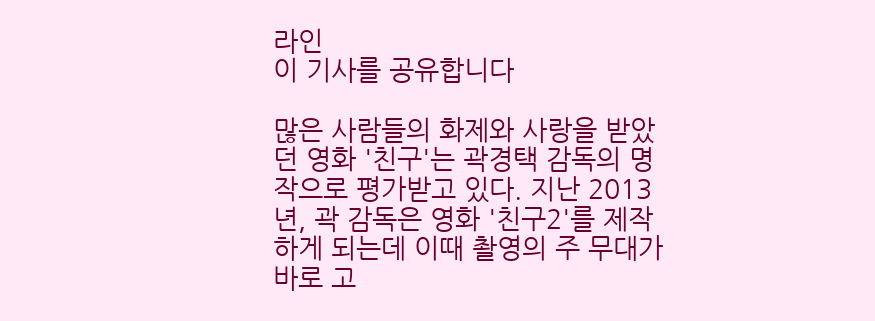라인
이 기사를 공유합니다

많은 사람들의 화제와 사랑을 받았던 영화 '친구'는 곽경택 감독의 명작으로 평가받고 있다. 지난 2013년, 곽 감독은 영화 '친구2'를 제작하게 되는데 이때 촬영의 주 무대가 바로 고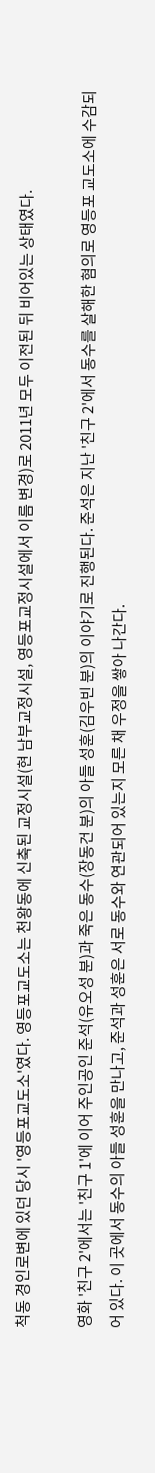척동 경인로변에 있던 당시 '영등포교도소'였다. 영등포교도소는 천왕동에 신축된 교정시설(현 남부교정시설, 영등포교정시설에서 이름 변경)로 2011년 모두 이전된 뒤 비어있는 상태였다.

영화 '친구 2'에서는 '친구 1'에 이어 주인공인 준석(유오성 분)과 죽은 동수(장동건 분)의 아들 성훈(김우빈 분)의 이야기로 진행된다. 준석은 지난 '친구 2'에서 동수를 살해한 혐의로 영등포 교도소에 수감되어 있다. 이 곳에서 동수의 아들 성훈을 만나고, 준석과 성훈은 서로 동수와 연관되어 있는지 모른 채 우정을 쌓아 나간다.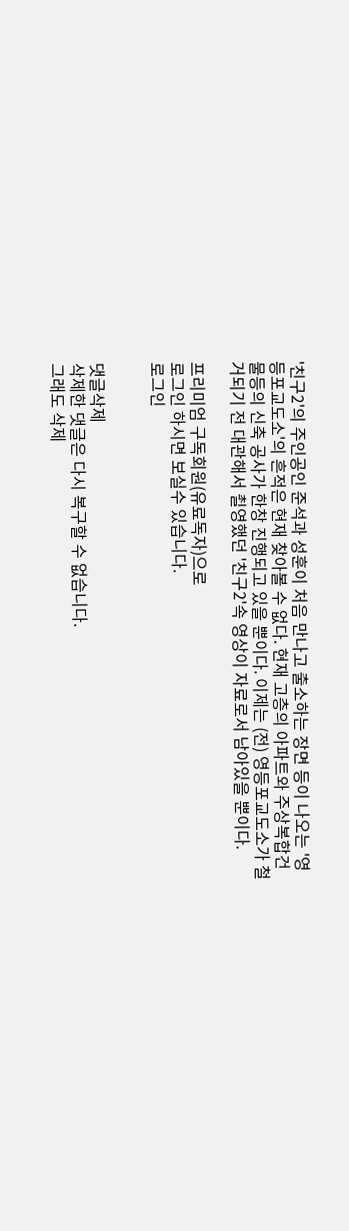'친구2'의 주인공인 준석과 성훈이 처음 만나고 출소하는 장면 등이 나오는 '영등포교도소'의 흔적은 현재 찾아볼 수 없다. 현재 고층의 아파트와 주상복합건물등의 신축 공사가 한창 진행되고 있을 뿐이다. 이제는 (전) 영등포교도소가 철거되기 전 대관해서 쵤영했던 '친구2'속 영상이 자료로서 남아있을 뿐이다.

프리미엄 구독회원(유료독자)으로
로그인 하시면 보실수 있습니다.
로그인


댓글삭제
삭제한 댓글은 다시 복구할 수 없습니다.
그래도 삭제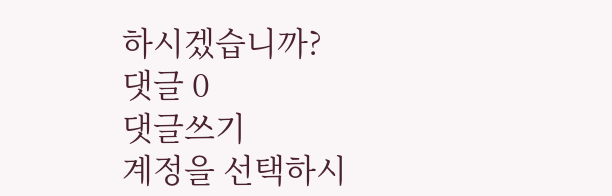하시겠습니까?
댓글 0
댓글쓰기
계정을 선택하시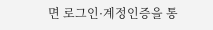면 로그인·계정인증을 통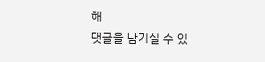해
댓글을 남기실 수 있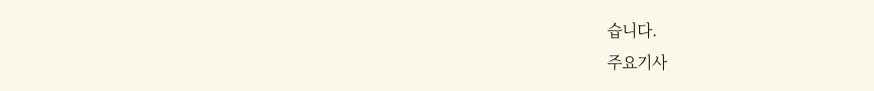습니다.
주요기사